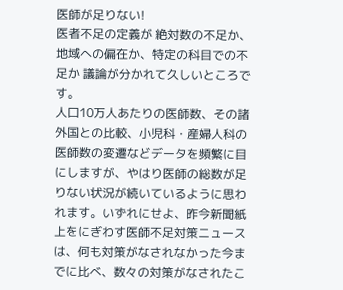医師が足りない!
医者不足の定義が 絶対数の不足か、地域への偏在か、特定の科目での不足か 議論が分かれて久しいところです。
人口10万人あたりの医師数、その諸外国との比較、小児科・産婦人科の医師数の変遷などデータを頻繁に目にしますが、やはり医師の総数が足りない状況が続いているように思われます。いずれにせよ、昨今新聞紙上をにぎわす医師不足対策ニュースは、何も対策がなされなかった今までに比べ、数々の対策がなされたこ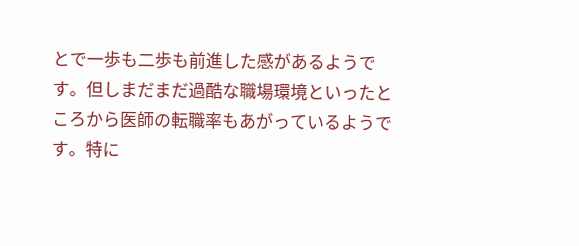とで一歩も二歩も前進した感があるようです。但しまだまだ過酷な職場環境といったところから医師の転職率もあがっているようです。特に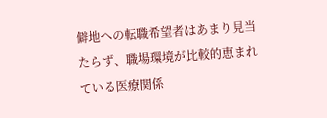僻地への転職希望者はあまり見当たらず、職場環境が比較的恵まれている医療関係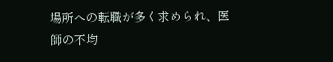場所への転職が多く求められ、医師の不均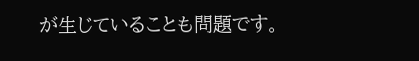が生じていることも問題です。